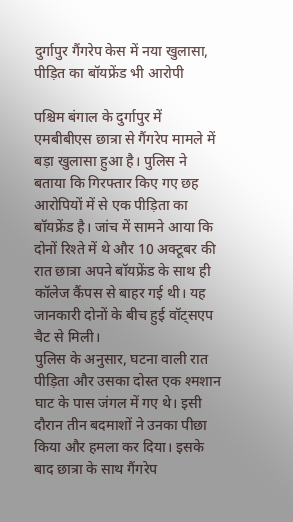दुर्गापुर गैंगरेप केस में नया खुलासा, पीड़ित का बॉयफ्रेंड भी आरोपी

पश्चिम बंगाल के दुर्गापुर में एमबीबीएस छात्रा से गैंगरेप मामले में बड़ा खुलासा हुआ है। पुलिस ने बताया कि गिरफ्तार किए गए छह आरोपियों में से एक पीड़िता का बॉयफ्रेंड है। जांच में सामने आया कि दोनों रिश्ते में थे और 10 अक्टूबर की रात छात्रा अपने बॉयफ्रेंड के साथ ही कॉलेज कैंपस से बाहर गई थी। यह जानकारी दोनों के बीच हुई वॉट्सएप चैट से मिली।
पुलिस के अनुसार, घटना वाली रात पीड़िता और उसका दोस्त एक श्मशान घाट के पास जंगल में गए थे। इसी दौरान तीन बदमाशों ने उनका पीछा किया और हमला कर दिया। इसके बाद छात्रा के साथ गैंगरेप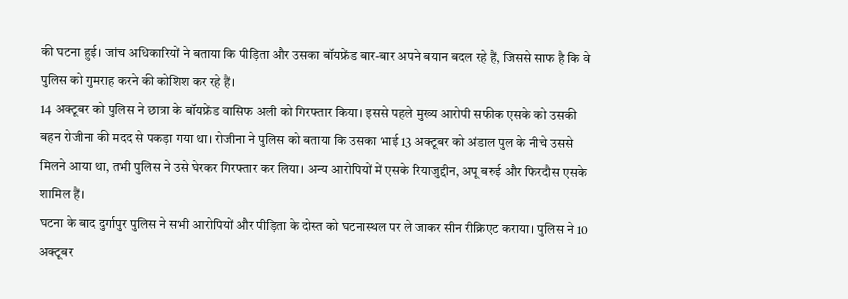की घटना हुई। जांच अधिकारियों ने बताया कि पीड़िता और उसका बॉयफ्रेंड बार-बार अपने बयान बदल रहे हैं, जिससे साफ है कि वे पुलिस को गुमराह करने की कोशिश कर रहे हैं।
14 अक्टूबर को पुलिस ने छात्रा के बॉयफ्रेंड वासिफ अली को गिरफ्तार किया। इससे पहले मुख्य आरोपी सफीक एसके को उसकी बहन रोजीना की मदद से पकड़ा गया था। रोजीना ने पुलिस को बताया कि उसका भाई 13 अक्टूबर को अंडाल पुल के नीचे उससे मिलने आया था, तभी पुलिस ने उसे घेरकर गिरफ्तार कर लिया। अन्य आरोपियों में एसके रियाजुद्दीन, अपू बरुई और फिरदौस एसके शामिल हैं।
घटना के बाद दुर्गापुर पुलिस ने सभी आरोपियों और पीड़िता के दोस्त को घटनास्थल पर ले जाकर सीन रीक्रिएट कराया। पुलिस ने 10 अक्टूबर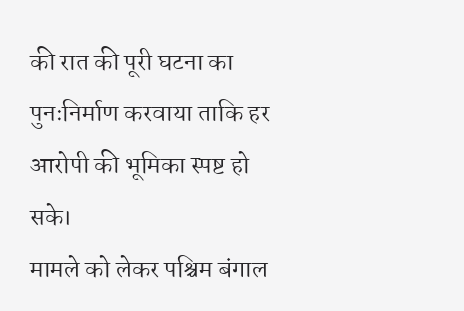की रात की पूरी घटना का पुनःनिर्माण करवाया ताकि हर आरोपी की भूमिका स्पष्ट हो सके।
मामले को लेकर पश्चिम बंगाल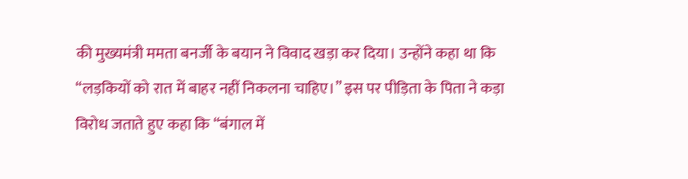की मुख्यमंत्री ममता बनर्जी के बयान ने विवाद खड़ा कर दिया। उन्होंने कहा था कि “लड़कियों को रात में बाहर नहीं निकलना चाहिए।” इस पर पीड़िता के पिता ने कड़ा विरोध जताते हुए कहा कि “बंगाल में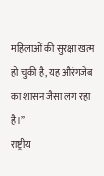महिलाओं की सुरक्षा खत्म हो चुकी है, यह औरंगजेब का शासन जैसा लग रहा है।”
राष्ट्रीय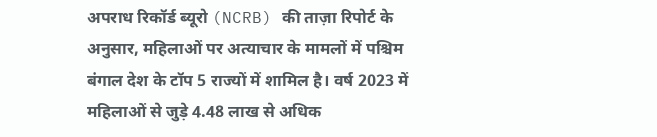अपराध रिकॉर्ड ब्यूरो (NCRB) की ताज़ा रिपोर्ट के अनुसार, महिलाओं पर अत्याचार के मामलों में पश्चिम बंगाल देश के टॉप 5 राज्यों में शामिल है। वर्ष 2023 में महिलाओं से जुड़े 4.48 लाख से अधिक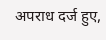अपराध दर्ज हुए,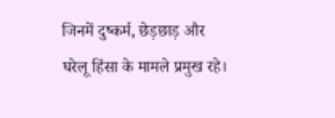जिनमें दुष्कर्म, छेड़छाड़ और घरेलू हिंसा के मामले प्रमुख रहे।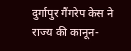दुर्गापुर गैंगरेप केस ने राज्य की कानून-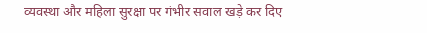व्यवस्था और महिला सुरक्षा पर गंभीर सवाल खड़े कर दिए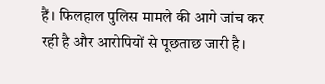हैं। फिलहाल पुलिस मामले की आगे जांच कर रही है और आरोपियों से पूछताछ जारी है।